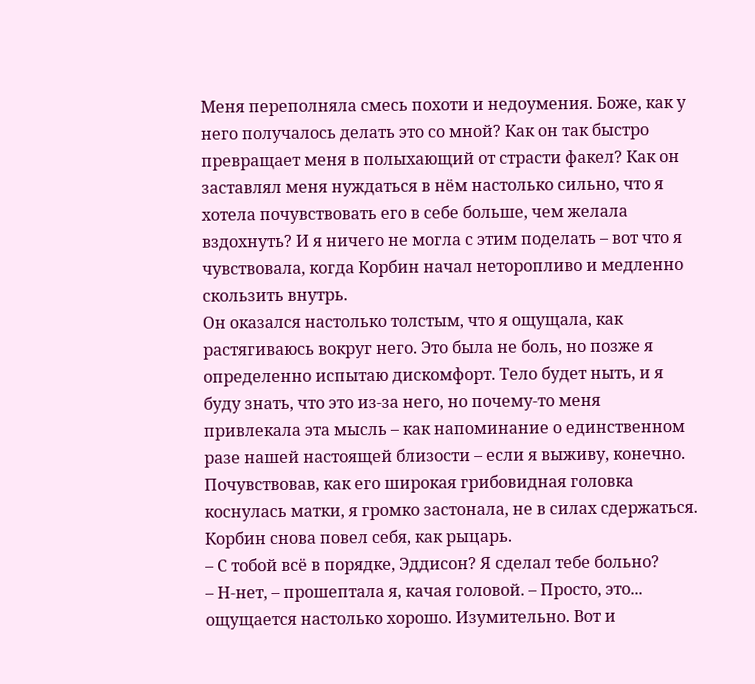Меня переполняла смесь похоти и недоумения. Боже, как у него получалось делать это со мной? Как он так быстро превращает меня в полыхающий от страсти факел? Как он заставлял меня нуждаться в нём настолько сильно, что я хотела почувствовать его в себе больше, чем желала вздохнуть? И я ничего не могла с этим поделать – вот что я чувствовала, когда Корбин начал неторопливо и медленно скользить внутрь.
Он оказался настолько толстым, что я ощущала, как растягиваюсь вокруг него. Это была не боль, но позже я определенно испытаю дискомфорт. Тело будет ныть, и я буду знать, что это из-за него, но почему-то меня привлекала эта мысль – как напоминание о единственном разе нашей настоящей близости – если я выживу, конечно.
Почувствовав, как его широкая грибовидная головка коснулась матки, я громко застонала, не в силах сдержаться.
Корбин снова повел себя, как рыцарь.
– С тобой всё в порядке, Эддисон? Я сделал тебе больно?
– Н-нет, – прошептала я, качая головой. – Просто, это... ощущается настолько хорошо. Изумительно. Вот и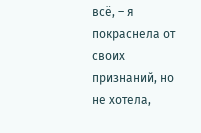всё, – я покраснела от своих признаний, но не хотела,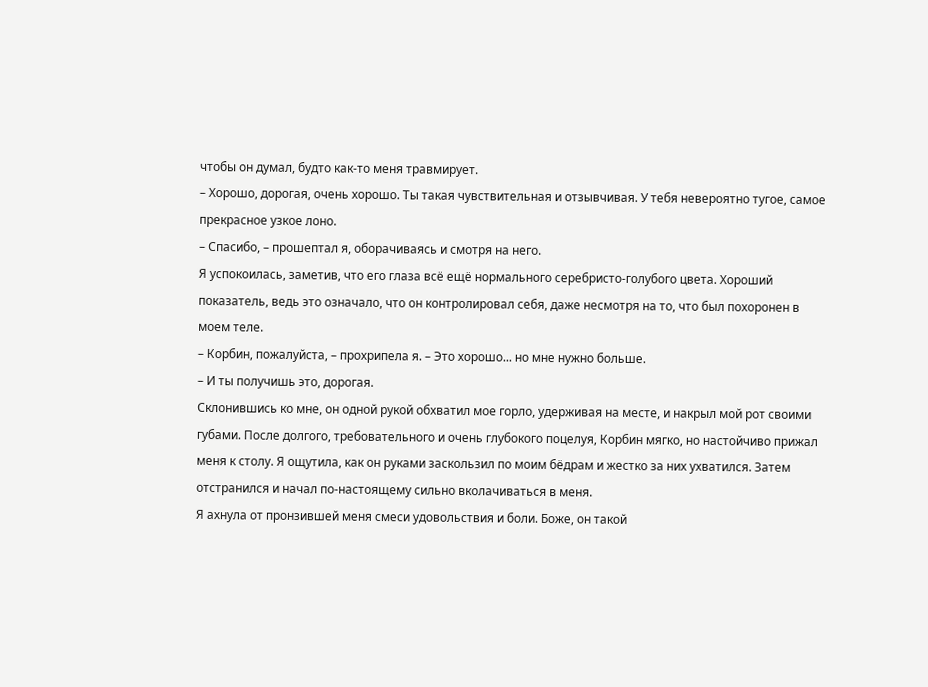чтобы он думал, будто как-то меня травмирует.
– Хорошо, дорогая, очень хорошо. Ты такая чувствительная и отзывчивая. У тебя невероятно тугое, самое прекрасное узкое лоно.
– Спасибо, – прошептал я, оборачиваясь и смотря на него.
Я успокоилась, заметив, что его глаза всё ещё нормального серебристо-голубого цвета. Хороший показатель, ведь это означало, что он контролировал себя, даже несмотря на то, что был похоронен в моем теле.
– Корбин, пожалуйста, – прохрипела я. – Это хорошо... но мне нужно больше.
– И ты получишь это, дорогая.
Склонившись ко мне, он одной рукой обхватил мое горло, удерживая на месте, и накрыл мой рот своими губами. После долгого, требовательного и очень глубокого поцелуя, Корбин мягко, но настойчиво прижал меня к столу. Я ощутила, как он руками заскользил по моим бёдрам и жестко за них ухватился. Затем отстранился и начал по-настоящему сильно вколачиваться в меня.
Я ахнула от пронзившей меня смеси удовольствия и боли. Боже, он такой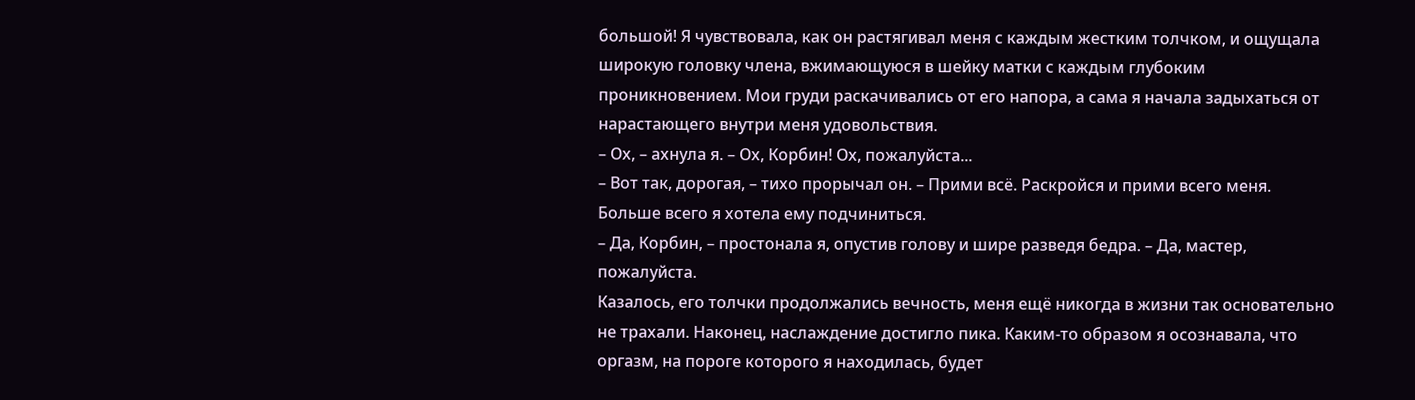большой! Я чувствовала, как он растягивал меня с каждым жестким толчком, и ощущала широкую головку члена, вжимающуюся в шейку матки с каждым глубоким проникновением. Мои груди раскачивались от его напора, а сама я начала задыхаться от нарастающего внутри меня удовольствия.
– Ох, – ахнула я. – Ох, Корбин! Ох, пожалуйста...
– Вот так, дорогая, – тихо прорычал он. – Прими всё. Раскройся и прими всего меня.
Больше всего я хотела ему подчиниться.
– Да, Корбин, – простонала я, опустив голову и шире разведя бедра. – Да, мастер, пожалуйста.
Казалось, его толчки продолжались вечность, меня ещё никогда в жизни так основательно не трахали. Наконец, наслаждение достигло пика. Каким-то образом я осознавала, что оргазм, на пороге которого я находилась, будет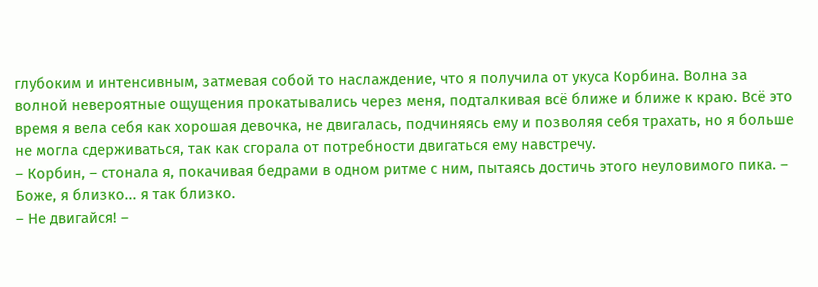глубоким и интенсивным, затмевая собой то наслаждение, что я получила от укуса Корбина. Волна за волной невероятные ощущения прокатывались через меня, подталкивая всё ближе и ближе к краю. Всё это время я вела себя как хорошая девочка, не двигалась, подчиняясь ему и позволяя себя трахать, но я больше не могла сдерживаться, так как сгорала от потребности двигаться ему навстречу.
– Корбин, – стонала я, покачивая бедрами в одном ритме с ним, пытаясь достичь этого неуловимого пика. – Боже, я близко... я так близко.
– Не двигайся! –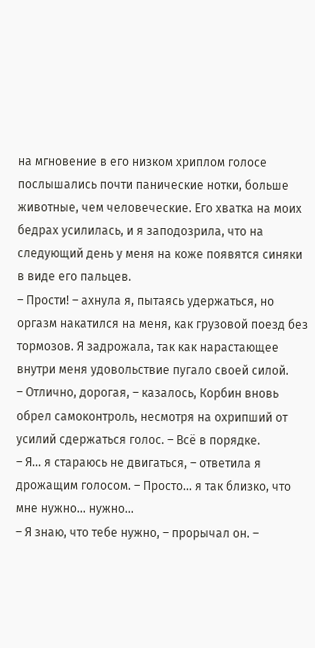на мгновение в его низком хриплом голосе послышались почти панические нотки, больше животные, чем человеческие. Его хватка на моих бедрах усилилась, и я заподозрила, что на следующий день у меня на коже появятся синяки в виде его пальцев.
– Прости! – ахнула я, пытаясь удержаться, но оргазм накатился на меня, как грузовой поезд без тормозов. Я задрожала, так как нарастающее внутри меня удовольствие пугало своей силой.
– Отлично, дорогая, – казалось, Корбин вновь обрел самоконтроль, несмотря на охрипший от усилий сдержаться голос. – Всё в порядке.
– Я... я стараюсь не двигаться, – ответила я дрожащим голосом. – Просто... я так близко, что мне нужно... нужно...
– Я знаю, что тебе нужно, – прорычал он. –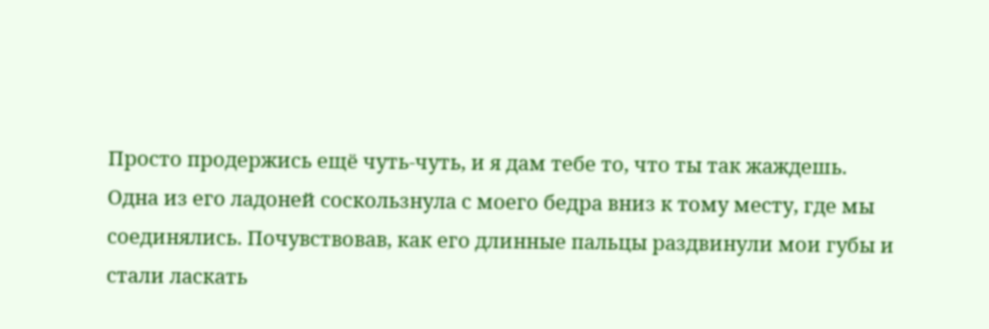Просто продержись ещё чуть-чуть, и я дам тебе то, что ты так жаждешь.
Одна из его ладоней соскользнула с моего бедра вниз к тому месту, где мы соединялись. Почувствовав, как его длинные пальцы раздвинули мои губы и стали ласкать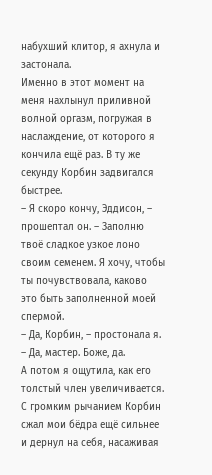набухший клитор, я ахнула и застонала.
Именно в этот момент на меня нахлынул приливной волной оргазм, погружая в наслаждение, от которого я кончила ещё раз. В ту же секунду Корбин задвигался быстрее.
– Я скоро кончу, Эддисон, – прошептал он. – Заполню твоё сладкое узкое лоно своим семенем. Я хочу, чтобы ты почувствовала, каково это быть заполненной моей спермой.
– Да, Корбин, – простонала я. – Да, мастер. Боже, да.
А потом я ощутила, как его толстый член увеличивается. С громким рычанием Корбин сжал мои бёдра ещё сильнее и дернул на себя, насаживая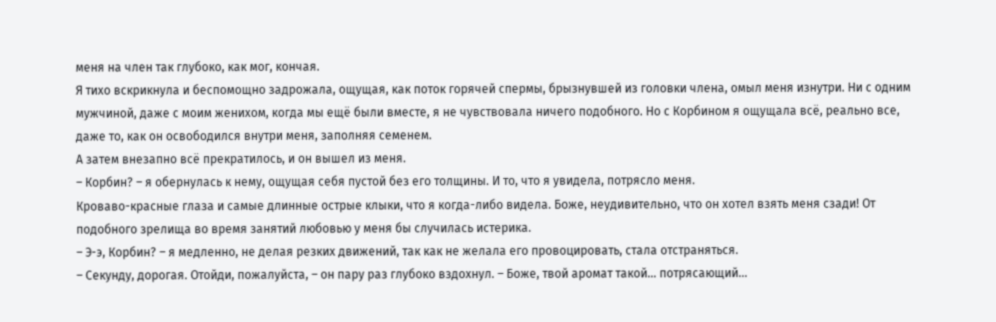меня на член так глубоко, как мог, кончая.
Я тихо вскрикнула и беспомощно задрожала, ощущая, как поток горячей спермы, брызнувшей из головки члена, омыл меня изнутри. Ни с одним мужчиной, даже с моим женихом, когда мы ещё были вместе, я не чувствовала ничего подобного. Но с Корбином я ощущала всё, реально все, даже то, как он освободился внутри меня, заполняя семенем.
А затем внезапно всё прекратилось, и он вышел из меня.
– Корбин? – я обернулась к нему, ощущая себя пустой без его толщины. И то, что я увидела, потрясло меня.
Кроваво-красные глаза и самые длинные острые клыки, что я когда-либо видела. Боже, неудивительно, что он хотел взять меня сзади! От подобного зрелища во время занятий любовью у меня бы случилась истерика.
– Э-э, Корбин? – я медленно, не делая резких движений, так как не желала его провоцировать, стала отстраняться.
– Секунду, дорогая. Отойди, пожалуйста, – он пару раз глубоко вздохнул. – Боже, твой аромат такой… потрясающий...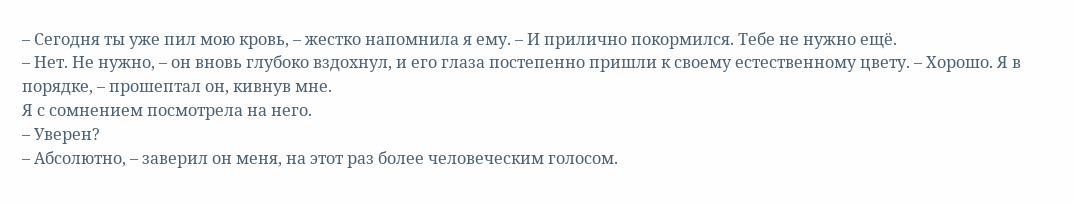– Сегодня ты уже пил мою кровь, – жестко напомнила я ему. – И прилично покормился. Тебе не нужно ещё.
– Нет. Не нужно, – он вновь глубоко вздохнул, и его глаза постепенно пришли к своему естественному цвету. – Хорошо. Я в порядке, – прошептал он, кивнув мне.
Я с сомнением посмотрела на него.
– Уверен?
– Абсолютно, – заверил он меня, на этот раз более человеческим голосом.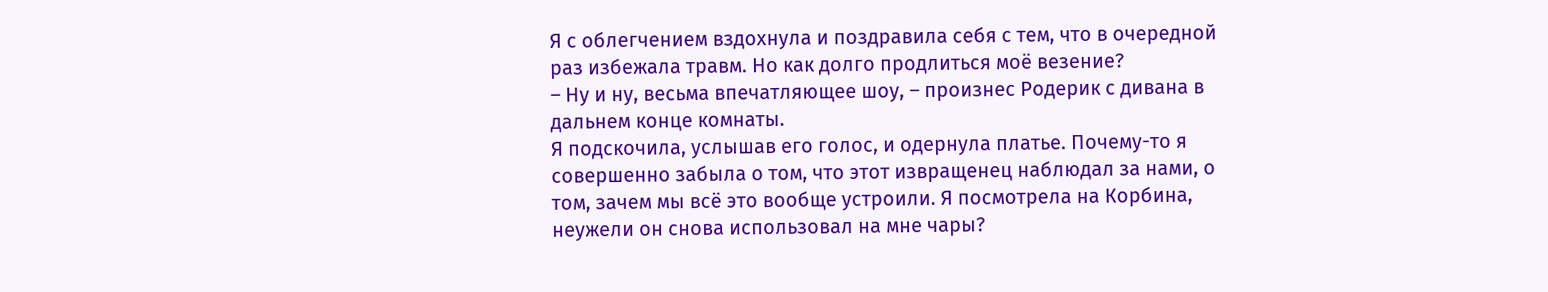Я с облегчением вздохнула и поздравила себя с тем, что в очередной раз избежала травм. Но как долго продлиться моё везение?
– Ну и ну, весьма впечатляющее шоу, – произнес Родерик с дивана в дальнем конце комнаты.
Я подскочила, услышав его голос, и одернула платье. Почему-то я совершенно забыла о том, что этот извращенец наблюдал за нами, о том, зачем мы всё это вообще устроили. Я посмотрела на Корбина, неужели он снова использовал на мне чары?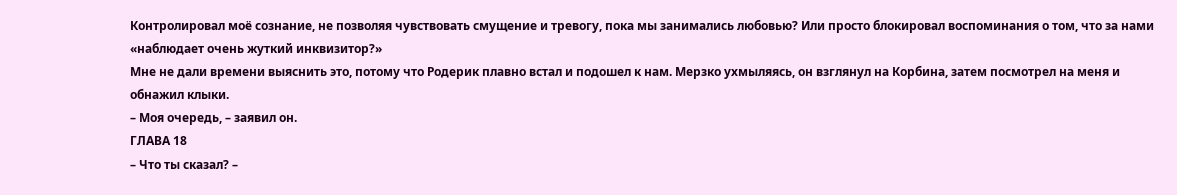Контролировал моё сознание, не позволяя чувствовать смущение и тревогу, пока мы занимались любовью? Или просто блокировал воспоминания о том, что за нами «наблюдает очень жуткий инквизитор?»
Мне не дали времени выяснить это, потому что Родерик плавно встал и подошел к нам. Мерзко ухмыляясь, он взглянул на Корбина, затем посмотрел на меня и обнажил клыки.
– Моя очередь, – заявил он.
ГЛАВА 18
– Что ты сказал? –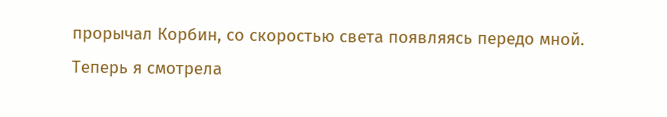прорычал Корбин, со скоростью света появляясь передо мной.
Теперь я смотрела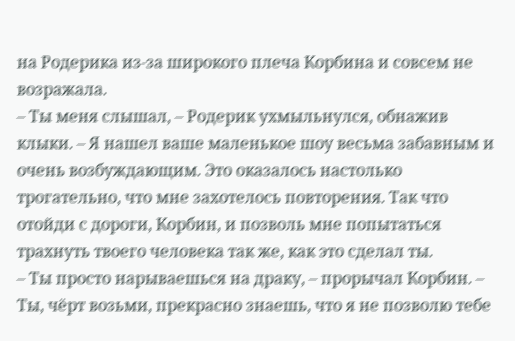на Родерика из-за широкого плеча Корбина и совсем не возражала.
– Ты меня слышал, – Родерик ухмыльнулся, обнажив клыки. – Я нашел ваше маленькое шоу весьма забавным и очень возбуждающим. Это оказалось настолько трогательно, что мне захотелось повторения. Так что отойди с дороги, Корбин, и позволь мне попытаться трахнуть твоего человека так же, как это сделал ты.
– Ты просто нарываешься на драку, – прорычал Корбин. – Ты, чёрт возьми, прекрасно знаешь, что я не позволю тебе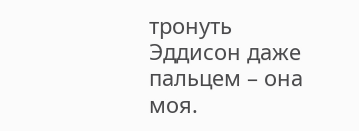тронуть Эддисон даже пальцем – она моя.